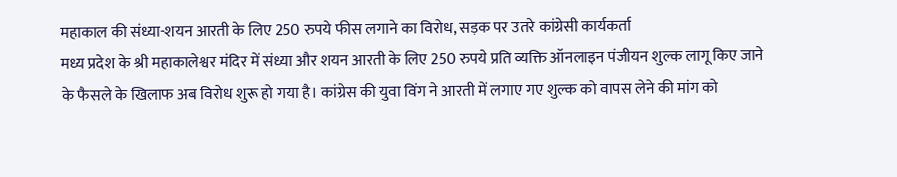महाकाल की संध्या-शयन आरती के लिए 250 रुपये फीस लगाने का विरोध, सड़क पर उतरे कांग्रेसी कार्यकर्ता
मध्य प्रदेश के श्री महाकालेश्वर मंदिर में संध्या और शयन आरती के लिए 250 रुपये प्रति व्यक्ति ऑनलाइन पंजीयन शुल्क लागू किए जाने के फैसले के खिलाफ अब विरोध शुरू हो गया है। कांग्रेस की युवा विंग ने आरती में लगाए गए शुल्क को वापस लेने की मांग को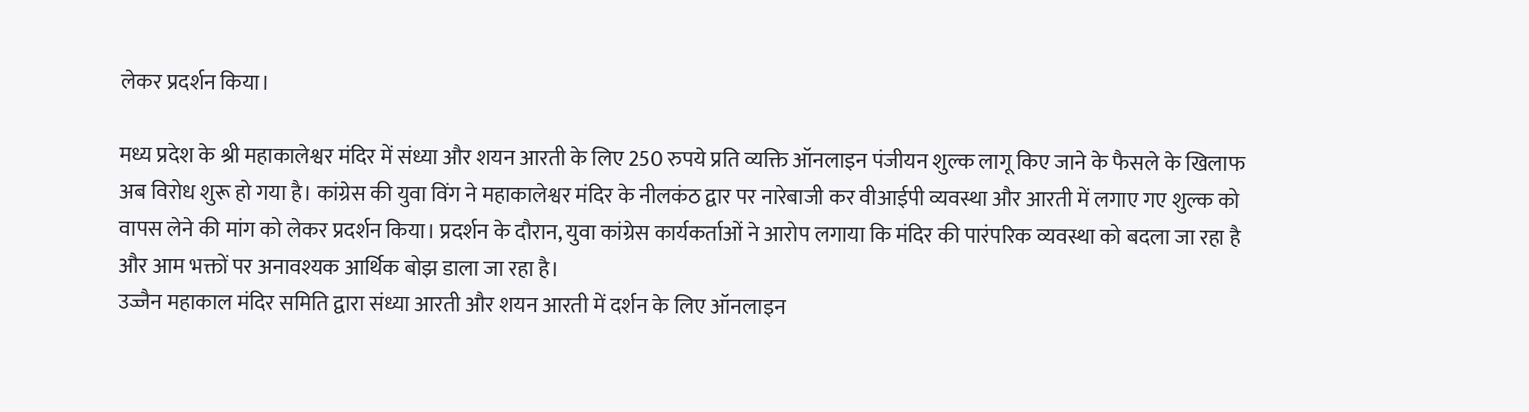लेकर प्रदर्शन किया।

मध्य प्रदेश के श्री महाकालेश्वर मंदिर में संध्या और शयन आरती के लिए 250 रुपये प्रति व्यक्ति ऑनलाइन पंजीयन शुल्क लागू किए जाने के फैसले के खिलाफ अब विरोध शुरू हो गया है। कांग्रेस की युवा विंग ने महाकालेश्वर मंदिर के नीलकंठ द्वार पर नारेबाजी कर वीआईपी व्यवस्था और आरती में लगाए गए शुल्क को वापस लेने की मांग को लेकर प्रदर्शन किया। प्रदर्शन के दौरान, युवा कांग्रेस कार्यकर्ताओं ने आरोप लगाया कि मंदिर की पारंपरिक व्यवस्था को बदला जा रहा है और आम भक्तों पर अनावश्यक आर्थिक बोझ डाला जा रहा है।
उज्जैन महाकाल मंदिर समिति द्वारा संध्या आरती और शयन आरती में दर्शन के लिए ऑनलाइन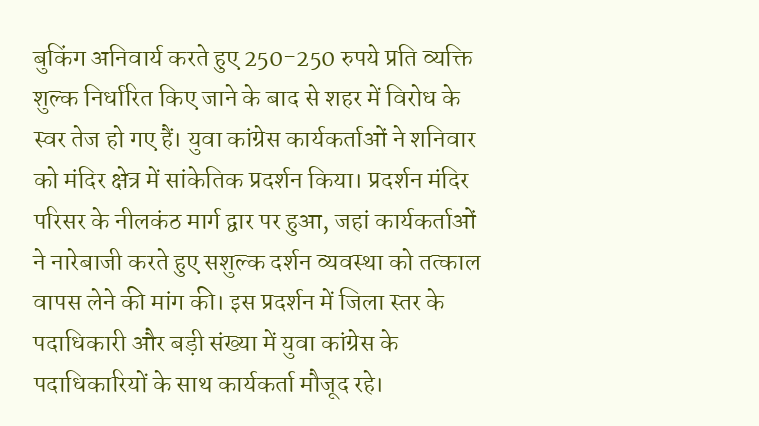बुकिंग अनिवार्य करते हुए 250-250 रुपये प्रति व्यक्ति शुल्क निर्धारित किए जाने के बाद से शहर में विरोध के स्वर तेज हो गए हैं। युवा कांग्रेस कार्यकर्ताओं ने शनिवार को मंदिर क्षेत्र में सांकेतिक प्रदर्शन किया। प्रदर्शन मंदिर परिसर के नीलकंठ मार्ग द्वार पर हुआ, जहां कार्यकर्ताओं ने नारेबाजी करते हुए सशुल्क दर्शन व्यवस्था को तत्काल वापस लेने की मांग की। इस प्रदर्शन में जिला स्तर के पदाधिकारी और बड़ी संख्या में युवा कांग्रेस के पदाधिकारियों के साथ कार्यकर्ता मौजूद रहे।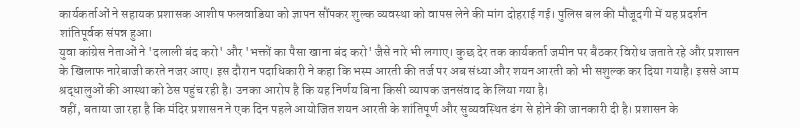कार्यकर्ताओं ने सहायक प्रशासक आशीष फलवाडिया को ज्ञापन सौंपकर शुल्क व्यवस्था को वापस लेने की मांग दोहराई गई। पुलिस बल की मौजूदगी में यह प्रदर्शन शांतिपूर्वक संपन्न हुआ।
युवा कांग्रेस नेताओं ने 'दलाली बंद करो' और 'भक्तों का पैसा खाना बंद करो' जैसे नारे भी लगाए। कुछ देर तक कार्यकर्ता जमीन पर बैठकर विरोध जताते रहे और प्रशासन के खिलाफ नारेबाजी करते नजर आए। इस दौरान पदाधिकारी ने कहा कि भस्म आरती की तर्ज पर अब संध्या और शयन आरती को भी सशुल्क कर दिया गयाहै। इससे आम श्रद्धालुओं की आस्था को ठेस पहुंच रही है। उनका आरोप है कि यह निर्णय बिना किसी व्यापक जनसंवाद के लिया गया है।
वहीं, बताया जा रहा है कि मंदिर प्रशासन ने एक दिन पहले आयोजित शयन आरती के शांतिपूर्ण और सुव्यवस्थित ढंग से होने की जानकारी दी है। प्रशासन के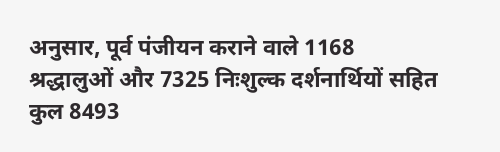अनुसार, पूर्व पंजीयन कराने वाले 1168 श्रद्धालुओं और 7325 निःशुल्क दर्शनार्थियों सहित कुल 8493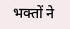भक्तों ने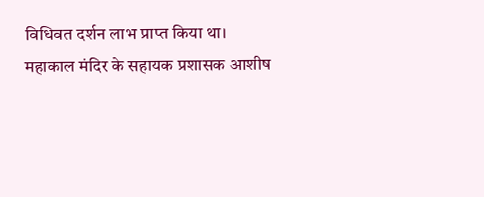विधिवत दर्शन लाभ प्राप्त किया था।
महाकाल मंदिर के सहायक प्रशासक आशीष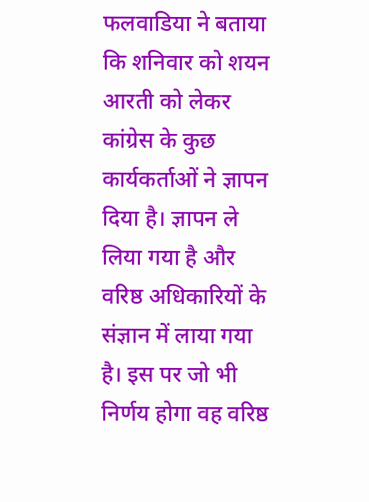फलवाडिया ने बताया कि शनिवार को शयन आरती को लेकर कांग्रेस के कुछ कार्यकर्ताओं ने ज्ञापन दिया है। ज्ञापन ले लिया गया है और वरिष्ठ अधिकारियों के संज्ञान में लाया गया है। इस पर जो भी निर्णय होगा वह वरिष्ठ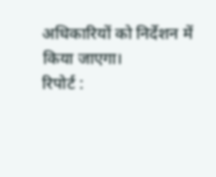अधिकारियों को निर्देशन में किया जाएगा।
रिपोर्ट :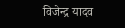विजेन्द्र यादव